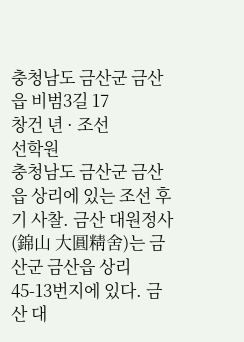충청남도 금산군 금산읍 비범3길 17
창건 년 · 조선
선학원
충청남도 금산군 금산읍 상리에 있는 조선 후기 사찰. 금산 대원정사(錦山 大圓精舍)는 금산군 금산읍 상리 45-13번지에 있다. 금산 대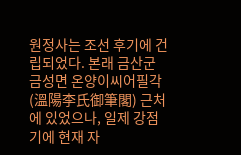원정사는 조선 후기에 건립되었다. 본래 금산군 금성면 온양이씨어필각(溫陽李氏御筆閣) 근처에 있었으나, 일제 강점기에 현재 자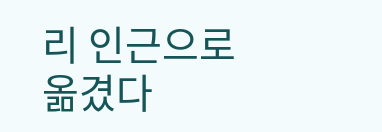리 인근으로 옮겼다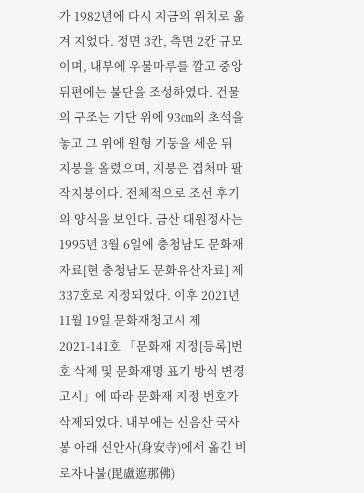가 1982년에 다시 지금의 위치로 옮겨 지었다. 정면 3칸, 측면 2칸 규모이며, 내부에 우물마루를 깔고 중앙 뒤편에는 불단을 조성하였다. 건물의 구조는 기단 위에 93㎝의 초석을 놓고 그 위에 원형 기둥을 세운 뒤 지붕을 올렸으며, 지붕은 겹처마 팔작지붕이다. 전체적으로 조선 후기의 양식을 보인다. 금산 대원정사는 1995년 3월 6일에 충청남도 문화재자료[현 충청남도 문화유산자료] 제337호로 지정되었다. 이후 2021년 11월 19일 문화재청고시 제2021-141호 「문화재 지정[등록]번호 삭제 및 문화재명 표기 방식 변경 고시」에 따라 문화재 지정 번호가 삭제되었다. 내부에는 신음산 국사봉 아래 신안사(身安寺)에서 옮긴 비로자나불(毘盧遮那佛)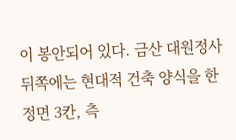이 봉안되어 있다. 금산 대원정사 뒤쪽에는 현대적 건축 양식을 한 정면 3칸, 측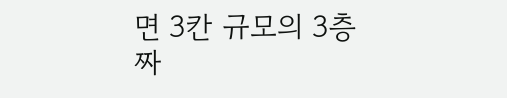면 3칸 규모의 3층짜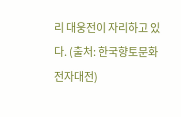리 대웅전이 자리하고 있다. (출처: 한국향토문화전자대전)